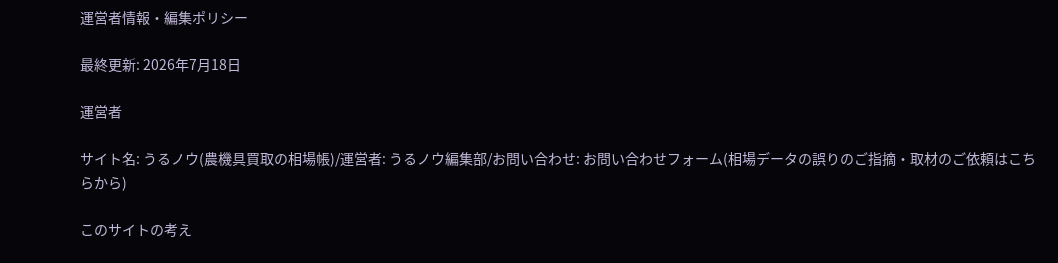運営者情報・編集ポリシー

最終更新: 2026年7月18日

運営者

サイト名: うるノウ(農機具買取の相場帳)/運営者: うるノウ編集部/お問い合わせ: お問い合わせフォーム(相場データの誤りのご指摘・取材のご依頼はこちらから)

このサイトの考え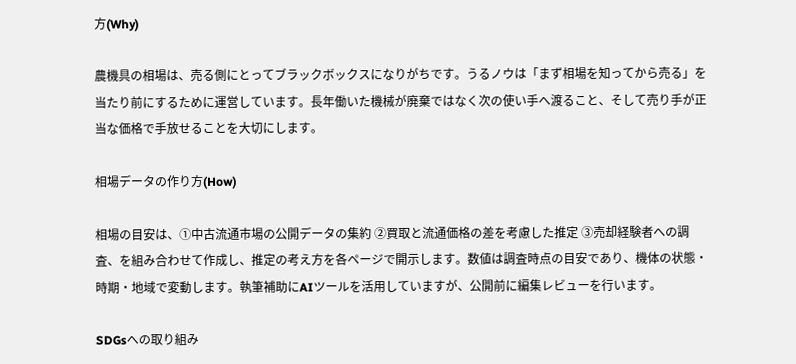方(Why)

農機具の相場は、売る側にとってブラックボックスになりがちです。うるノウは「まず相場を知ってから売る」を当たり前にするために運営しています。長年働いた機械が廃棄ではなく次の使い手へ渡ること、そして売り手が正当な価格で手放せることを大切にします。

相場データの作り方(How)

相場の目安は、①中古流通市場の公開データの集約 ②買取と流通価格の差を考慮した推定 ③売却経験者への調査、を組み合わせて作成し、推定の考え方を各ページで開示します。数値は調査時点の目安であり、機体の状態・時期・地域で変動します。執筆補助にAIツールを活用していますが、公開前に編集レビューを行います。

SDGsへの取り組み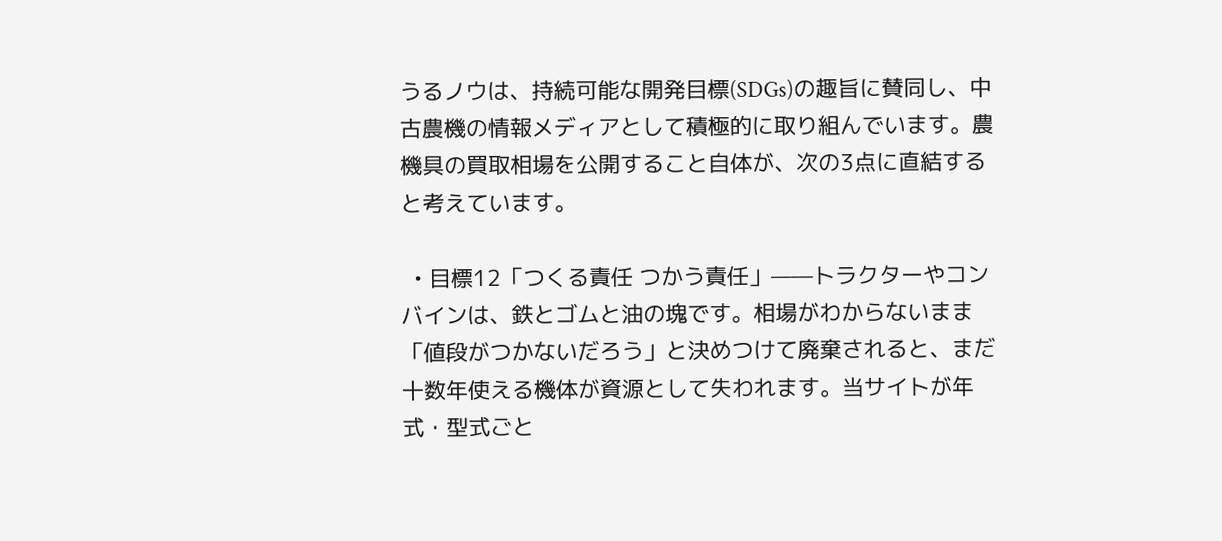うるノウは、持続可能な開発目標(SDGs)の趣旨に賛同し、中古農機の情報メディアとして積極的に取り組んでいます。農機具の買取相場を公開すること自体が、次の3点に直結すると考えています。

  • 目標12「つくる責任 つかう責任」——トラクターやコンバインは、鉄とゴムと油の塊です。相場がわからないまま「値段がつかないだろう」と決めつけて廃棄されると、まだ十数年使える機体が資源として失われます。当サイトが年式・型式ごと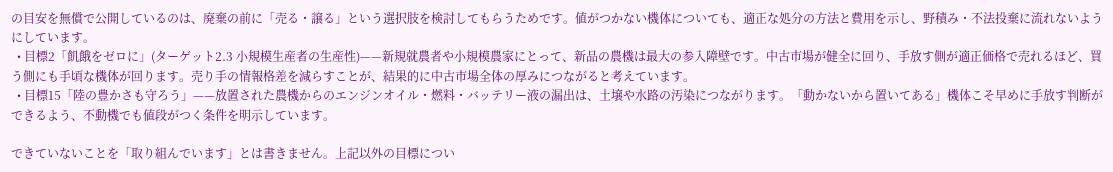の目安を無償で公開しているのは、廃棄の前に「売る・譲る」という選択肢を検討してもらうためです。値がつかない機体についても、適正な処分の方法と費用を示し、野積み・不法投棄に流れないようにしています。
  • 目標2「飢餓をゼロに」(ターゲット2.3 小規模生産者の生産性)——新規就農者や小規模農家にとって、新品の農機は最大の参入障壁です。中古市場が健全に回り、手放す側が適正価格で売れるほど、買う側にも手頃な機体が回ります。売り手の情報格差を減らすことが、結果的に中古市場全体の厚みにつながると考えています。
  • 目標15「陸の豊かさも守ろう」——放置された農機からのエンジンオイル・燃料・バッテリー液の漏出は、土壌や水路の汚染につながります。「動かないから置いてある」機体こそ早めに手放す判断ができるよう、不動機でも値段がつく条件を明示しています。

できていないことを「取り組んでいます」とは書きません。上記以外の目標につい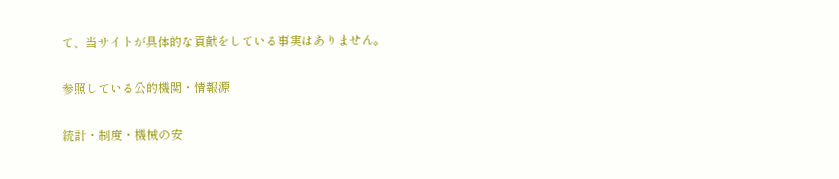て、当サイトが具体的な貢献をしている事実はありません。

参照している公的機関・情報源

統計・制度・機械の安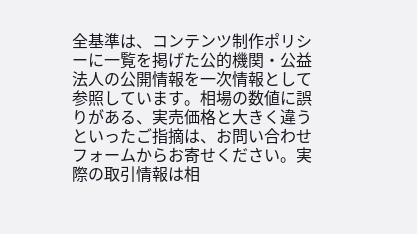全基準は、コンテンツ制作ポリシーに一覧を掲げた公的機関・公益法人の公開情報を一次情報として参照しています。相場の数値に誤りがある、実売価格と大きく違うといったご指摘は、お問い合わせフォームからお寄せください。実際の取引情報は相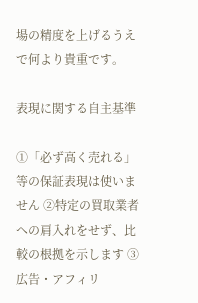場の精度を上げるうえで何より貴重です。

表現に関する自主基準

①「必ず高く売れる」等の保証表現は使いません ②特定の買取業者への肩入れをせず、比較の根拠を示します ③広告・アフィリ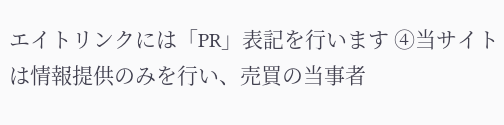エイトリンクには「PR」表記を行います ④当サイトは情報提供のみを行い、売買の当事者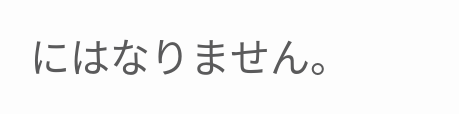にはなりません。